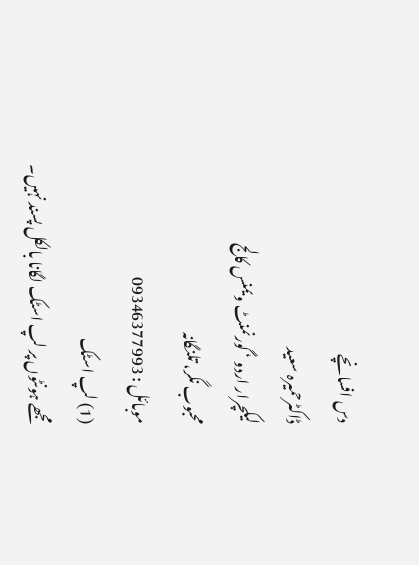دس افسانچے
ڈاکٹرحمیرہ سعید
لیکچرار اردو ‘ گورنمنٹ ویمنس کالج
محبوب نگر، تلنگانہ
موبائل : 09346377993
(1) لپ اسٹک
مجھے ہونٹوں پر لپ اسٹک لگانا بالکل پسند نہیں۔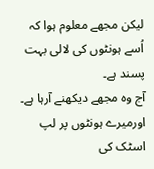لیکن مجھے معلوم ہوا کہ اُسے ہونٹوں کی لالی بہت پسند ہے۔
آج وہ مجھے دیکھنے آرہا ہے۔
اورمیرے ہونٹوں پر لپ اسٹک کی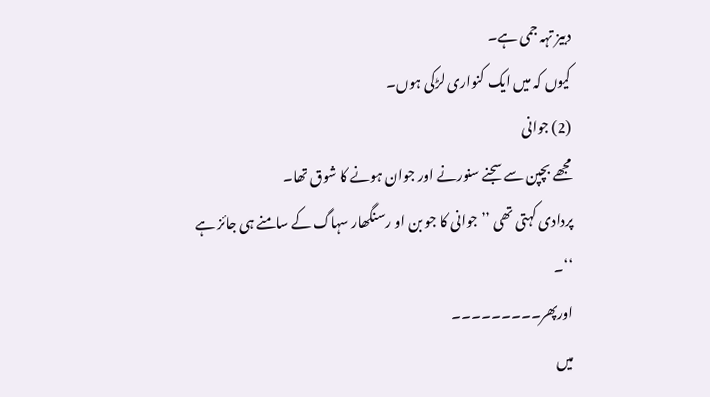دبیز تہہ جمی ہے۔
کیوں کہ میں ایک کنواری لڑکی ہوں۔
(2) جوانی
مجھے بچپن سے سجنے سنورنے اور جوان ہونے کا شوق تھا۔
پردادی کہتی تھی ’’جوانی کا جو بن او رسنگھار سہاگ کے سامنے ہی جائز ہے ‘‘۔
اورپھر۔۔۔۔۔۔۔۔۔
میں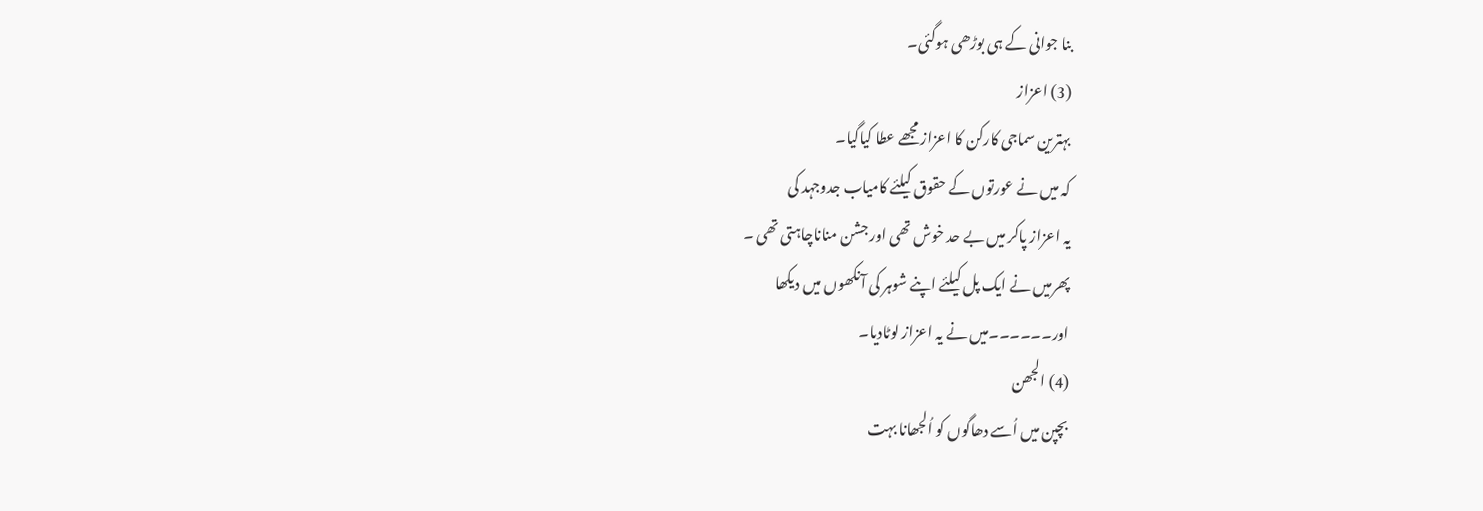بنا جوانی کے ہی بوڑھی ہوگئی۔
(3) اعزاز
بہترین سماجی کارکن کا اعزاز مجھے عطا کیاگیا۔
کہ میں نے عورتوں کے حقوق کیلئے کامیاب جدوجہد کی
یہ اعزاز پاکر میں بے حد خوش تھی اور جشن مناناچاہتی تھی ۔
پھرمیں نے ایک پل کیلئے اپنے شوہر کی آنکھوں میں دیکھا
اور۔۔۔۔۔۔میں نے یہ اعزاز لوٹادیا۔
(4) الجھن
بچپن میں اُسے دھاگوں کو اُلجھانا بہت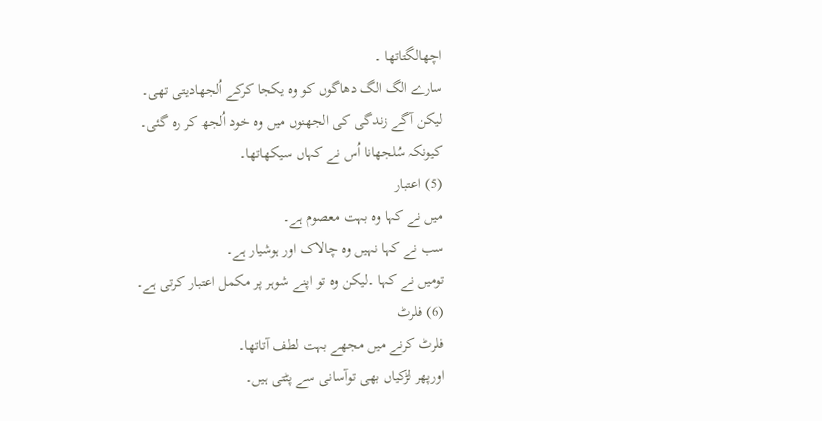اچھالگتاتھا ۔
سارے الگ الگ دھاگوں کو وہ یکجا کرکے اُلجھادیتی تھی۔
لیکن آگے زندگی کی الجھنوں میں وہ خود اُلجھ کر رہ گئی۔
کیونکہ سُلجھانا اُس نے کہاں سیکھاتھا۔
(5) اعتبار
میں نے کہا وہ بہت معصوم ہے۔
سب نے کہا نہیں وہ چالاک اور ہوشیار ہے۔
تومیں نے کہا ۔لیکن وہ تو اپنے شوہر پر مکمل اعتبار کرتی ہے۔
(6) فلرٹ
فلرٹ کرنے میں مجھے بہت لطف آتاتھا۔
اورپھر لڑکیاں بھی توآسانی سے پٹتی ہیں۔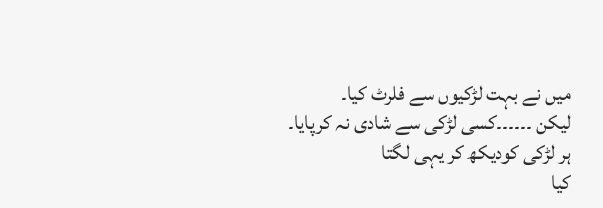میں نے بہت لڑکیوں سے فلرٹ کیا۔
لیکن ۔۔۔۔۔۔کسی لڑکی سے شادی نہ کرپایا۔
ہر لڑکی کودیکھ کر یہی لگتا
کیا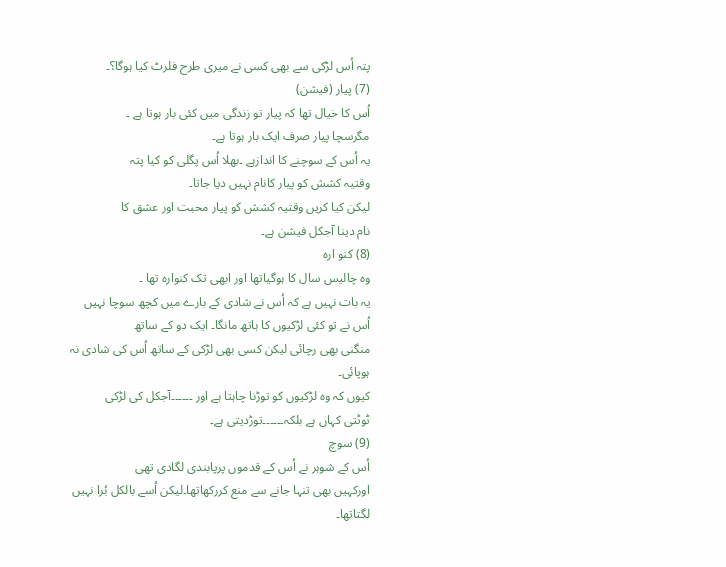پتہ اُس لڑکی سے بھی کسی نے میری طرح فلرٹ کیا ہوگا؟۔
(7) پیار (فیشن)
اُس کا خیال تھا کہ پیار تو زندگی میں کئی بار ہوتا ہے ۔
مگرسچا پیار صرف ایک بار ہوتا ہے۔
یہ اُس کے سوچنے کا اندازہے ۔بھلا اُس پگلی کو کیا پتہ
وقتیہ کشش کو پیار کانام نہیں دیا جاتا۔
لیکن کیا کریں وقتیہ کشش کو پیار محبت اور عشق کا
نام دینا آجکل فیشن ہے۔
(8) کنو ارہ
وہ چالیس سال کا ہوگیاتھا اور ابھی تک کنوارہ تھا ۔
یہ بات نہیں ہے کہ اُس نے شادی کے بارے میں کچھ سوچا نہیں
اُس نے تو کئی لڑکیوں کا ہاتھ مانگا۔ ایک دو کے ساتھ
منگنی بھی رچائی لیکن کسی بھی لڑکی کے ساتھ اُس کی شادی نہ ہوپائی۔
کیوں کہ وہ لڑکیوں کو توڑنا چاہتا ہے اور ۔۔۔۔۔۔آجکل کی لڑکی
ٹوٹتی کہاں ہے بلکہ۔۔۔۔۔۔توڑدیتی ہے۔
(9) سوچ
اُس کے شوہر نے اُس کے قدموں پرپابندی لگادی تھی
اورکہیں بھی تنہا جانے سے منع کررکھاتھا۔لیکن اُسے بالکل بُرا نہیں لگتاتھا۔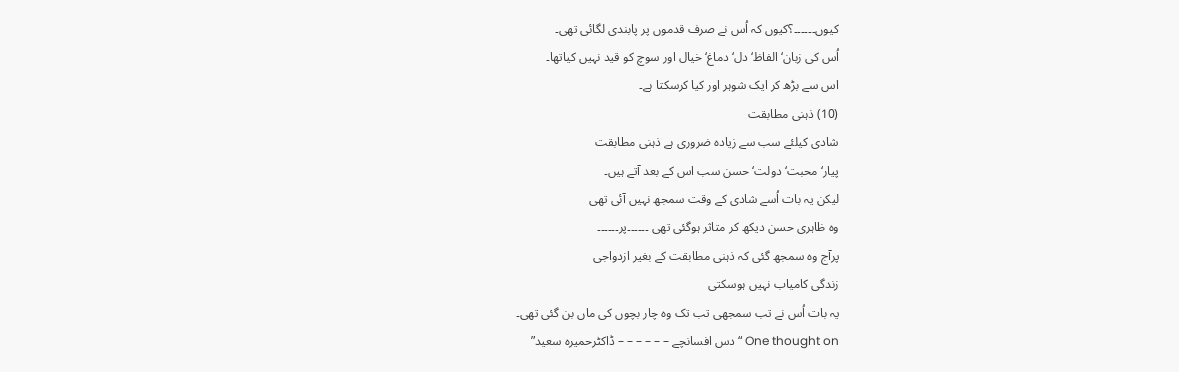کیوں۔۔۔۔۔۔؟کیوں کہ اُس نے صرف قدموں پر پابندی لگائی تھی۔
اُس کی زبان‘ الفاظ‘ دل‘ دماغ‘ خیال اور سوچ کو قید نہیں کیاتھا۔
اس سے بڑھ کر ایک شوہر اور کیا کرسکتا ہے۔
(10) ذہنی مطابقت
شادی کیلئے سب سے زیادہ ضروری ہے ذہنی مطابقت
پیار‘ محبت‘دولت‘ حسن سب اس کے بعد آتے ہیں۔
لیکن یہ بات اُسے شادی کے وقت سمجھ نہیں آئی تھی
وہ ظاہری حسن دیکھ کر متاثر ہوگئی تھی ۔۔۔۔۔۔پر۔۔۔۔۔۔
پرآج وہ سمجھ گئی کہ ذہنی مطابقت کے بغیر ازدواجی
زندگی کامیاب نہیں ہوسکتی
یہ بات اُس نے تب سمجھی تب تک وہ چار بچوں کی ماں بن گئی تھی۔
One thought on “دس افسانچے – – – – – – ڈاکٹرحمیرہ سعید”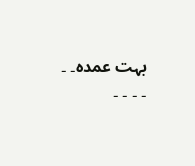بہت عمدہ۔ ۔ ۔ ۔ ۔ ۔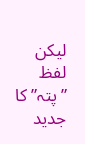لیکن لفظ ”پتہ” کا جدید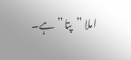املا ”پتا” ہے۔